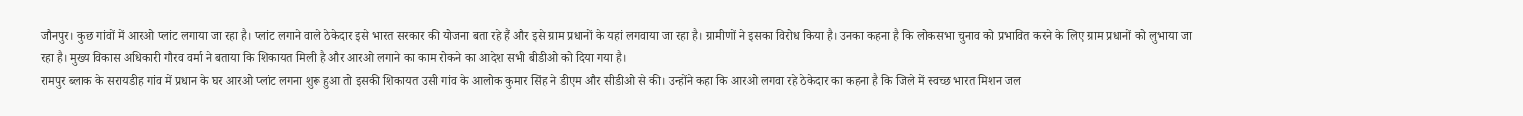जौनपुर। कुछ गांवों में आरओ प्लांट लगाया जा रहा है। प्लांट लगाने वाले ठेकेदार इसे भारत सरकार की योजना बता रहे हैं और इसे ग्राम प्रधानों के यहां लगवाया जा रहा है। ग्रामीणों ने इसका विरोध किया है। उनका कहना है कि लोकसभा चुनाव को प्रभावित करने के लिए ग्राम प्रधानों को लुभाया जा रहा है। मुख्य विकास अधिकारी गौरव वर्मा ने बताया कि शिकायत मिली है और आरओ लगाने का काम रोकने का आदेश सभी बीडीओ को दिया गया है।
रामपुर ब्लाक के सरायडीह गांव में प्रधान के घर आरओ प्लांट लगना शुरू हुआ तो इसकी शिकायत उसी गांव के आलोक कुमार सिंह ने डीएम और सीडीओ से की। उन्होंने कहा कि आरओ लगवा रहे ठेकेदार का कहना है कि जिले में स्वच्छ भारत मिशन जल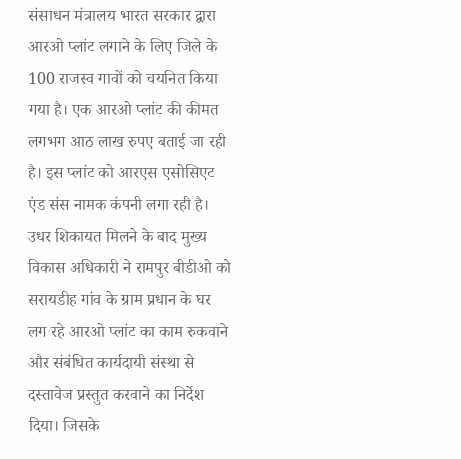संसाधन मंत्रालय भारत सरकार द्वारा आरओ प्लांट लगाने के लिए जिले के 100 राजस्व गावों को चयनित किया गया है। एक आरओ प्लांट की कीमत लगभग आठ लाख रुपए बताई जा रही है। इस प्लांट को आरएस एसोसिएट एंड संस नामक कंपनी लगा रही है। उधर शिकायत मिलने के बाद मुख्य विकास अधिकारी ने रामपुर बीडीओ को सरायडीह गांव के ग्राम प्रधान के घर लग रहे आरओ प्लांट का काम रुकवाने और संबंधित कार्यदायी संस्था से दस्तावेज प्रस्तुत करवाने का निर्देश दिया। जिसके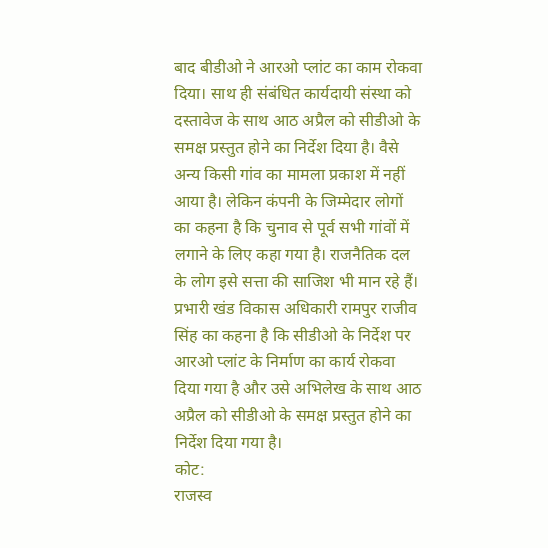बाद बीडीओ ने आरओ प्लांट का काम रोकवा दिया। साथ ही संबंधित कार्यदायी संस्था को दस्तावेज के साथ आठ अप्रैल को सीडीओ के समक्ष प्रस्तुत होने का निर्देश दिया है। वैसे अन्य किसी गांव का मामला प्रकाश में नहीं आया है। लेकिन कंपनी के जिम्मेदार लोगों का कहना है कि चुनाव से पूर्व सभी गांवों में लगाने के लिए कहा गया है। राजनैतिक दल के लोग इसे सत्ता की साजिश भी मान रहे हैं। प्रभारी खंड विकास अधिकारी रामपुर राजीव सिंह का कहना है कि सीडीओ के निर्देश पर आरओ प्लांट के निर्माण का कार्य रोकवा दिया गया है और उसे अभिलेख के साथ आठ अप्रैल को सीडीओ के समक्ष प्रस्तुत होने का निर्देश दिया गया है।
कोट:
राजस्व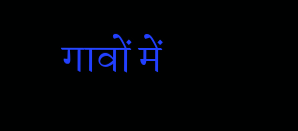गावों में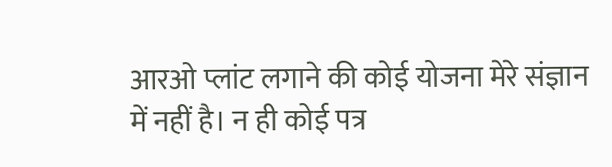आरओ प्लांट लगाने की कोई योजना मेरे संज्ञान में नहीं है। न ही कोई पत्र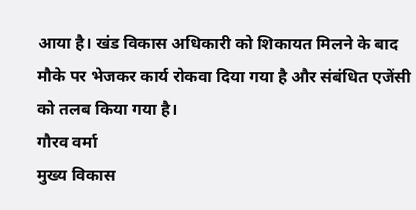आया है। खंड विकास अधिकारी को शिकायत मिलने के बाद मौके पर भेजकर कार्य रोकवा दिया गया है और संबंधित एजेंसी को तलब किया गया है।
गौरव वर्मा
मुख्य विकास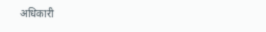अधिकारी